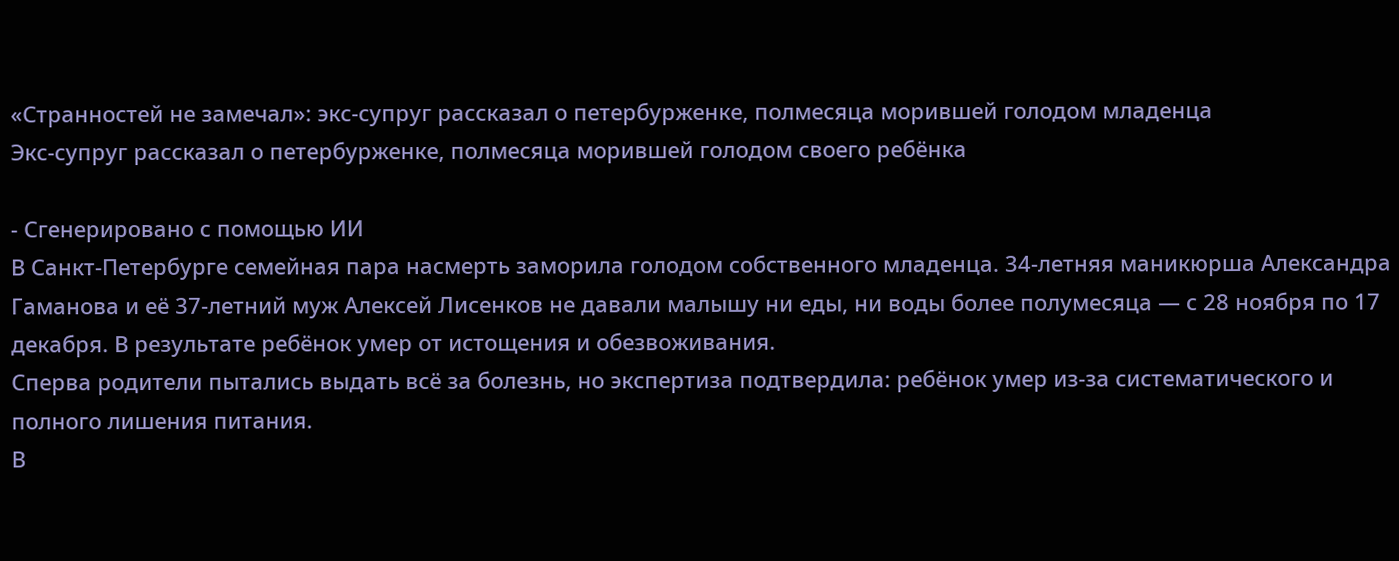«Странностей не замечал»: экс-супруг рассказал о петербурженке, полмесяца морившей голодом младенца
Экс-супруг рассказал о петербурженке, полмесяца морившей голодом своего ребёнка

- Сгенерировано с помощью ИИ
В Санкт-Петербурге семейная пара насмерть заморила голодом собственного младенца. 34-летняя маникюрша Александра Гаманова и её 37-летний муж Алексей Лисенков не давали малышу ни еды, ни воды более полумесяца — с 28 ноября по 17 декабря. В результате ребёнок умер от истощения и обезвоживания.
Сперва родители пытались выдать всё за болезнь, но экспертиза подтвердила: ребёнок умер из-за систематического и полного лишения питания.
В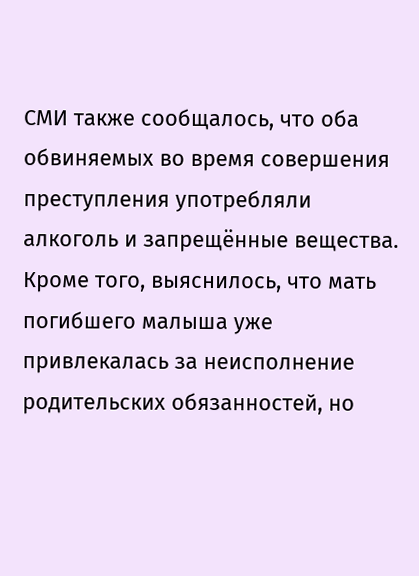СМИ также сообщалось, что оба обвиняемых во время совершения преступления употребляли алкоголь и запрещённые вещества. Кроме того, выяснилось, что мать погибшего малыша уже привлекалась за неисполнение родительских обязанностей, но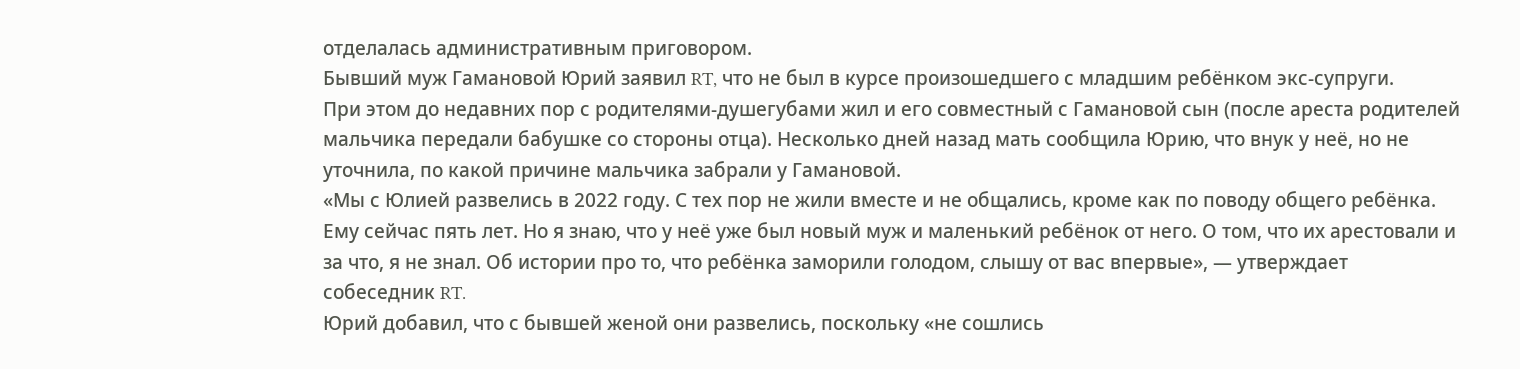отделалась административным приговором.
Бывший муж Гамановой Юрий заявил RT, что не был в курсе произошедшего с младшим ребёнком экс-супруги.
При этом до недавних пор с родителями-душегубами жил и его совместный с Гамановой сын (после ареста родителей мальчика передали бабушке со стороны отца). Несколько дней назад мать сообщила Юрию, что внук у неё, но не уточнила, по какой причине мальчика забрали у Гамановой.
«Мы с Юлией развелись в 2022 году. С тех пор не жили вместе и не общались, кроме как по поводу общего ребёнка. Ему сейчас пять лет. Но я знаю, что у неё уже был новый муж и маленький ребёнок от него. О том, что их арестовали и за что, я не знал. Об истории про то, что ребёнка заморили голодом, слышу от вас впервые», — утверждает собеседник RT.
Юрий добавил, что с бывшей женой они развелись, поскольку «не сошлись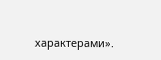характерами».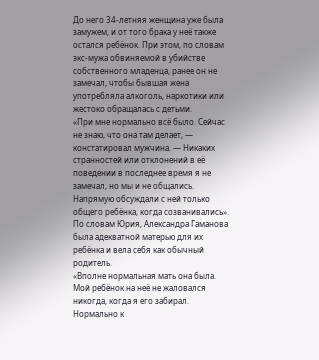До него 34-летняя женщина уже была замужем, и от того брака у неё также остался ребёнок. При этом, по словам экс-мужа обвиняемой в убийстве собственного младенца, ранее он не замечал, чтобы бывшая жена употребляла алкоголь, наркотики или жестоко обращалась с детьми.
«При мне нормально всё было. Сейчас не знаю, что она там делает, — констатировал мужчина. — Никаких странностей или отклонений в её поведении в последнее время я не замечал, но мы и не общались. Напрямую обсуждали с ней только общего ребёнка, когда созванивались».
По словам Юрия, Александра Гаманова была адекватной матерью для их ребёнка и вела себя как обычный родитель.
«Вполне нормальная мать она была. Мой ребёнок на неё не жаловался никогда, когда я его забирал. Нормально к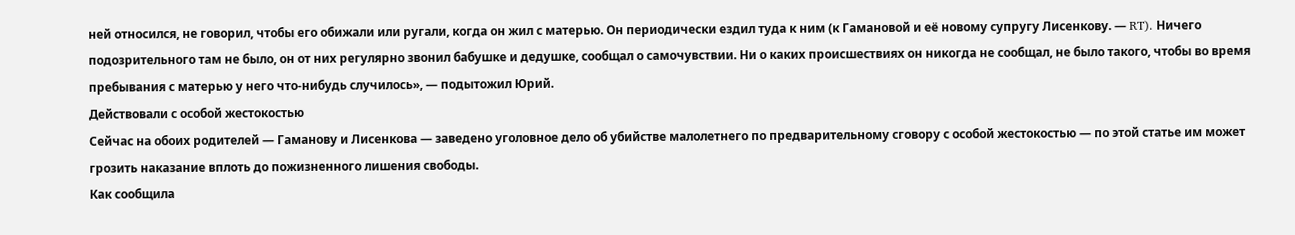ней относился, не говорил, чтобы его обижали или ругали, когда он жил с матерью. Он периодически ездил туда к ним (к Гамановой и её новому супругу Лисенкову. — RT). Ничего подозрительного там не было, он от них регулярно звонил бабушке и дедушке, сообщал о самочувствии. Ни о каких происшествиях он никогда не сообщал, не было такого, чтобы во время пребывания с матерью у него что-нибудь случилось», — подытожил Юрий.
Действовали с особой жестокостью
Сейчас на обоих родителей — Гаманову и Лисенкова — заведено уголовное дело об убийстве малолетнего по предварительному сговору с особой жестокостью — по этой статье им может грозить наказание вплоть до пожизненного лишения свободы.
Как сообщила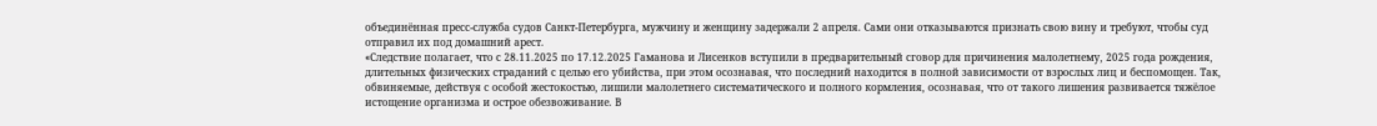объединённая пресс-служба судов Санкт-Петербурга, мужчину и женщину задержали 2 апреля. Сами они отказываются признать свою вину и требуют, чтобы суд отправил их под домашний арест.
«Следствие полагает, что с 28.11.2025 по 17.12.2025 Гаманова и Лисенков вступили в предварительный сговор для причинения малолетнему, 2025 года рождения, длительных физических страданий с целью его убийства, при этом осознавая, что последний находится в полной зависимости от взрослых лиц и беспомощен. Так, обвиняемые, действуя с особой жестокостью, лишили малолетнего систематического и полного кормления, осознавая, что от такого лишения развивается тяжёлое истощение организма и острое обезвоживание. В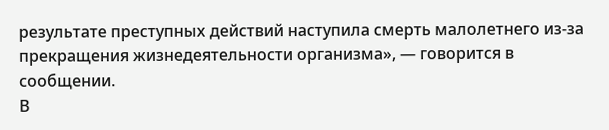результате преступных действий наступила смерть малолетнего из-за прекращения жизнедеятельности организма», — говорится в сообщении.
В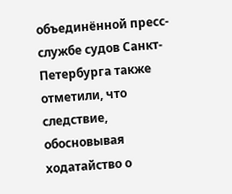объединённой пресс-службе судов Санкт-Петербурга также отметили, что следствие, обосновывая ходатайство о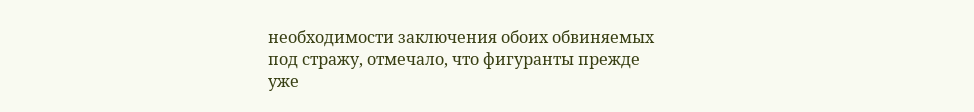необходимости заключения обоих обвиняемых под стражу, отмечало, что фигуранты прежде уже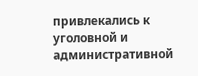привлекались к уголовной и административной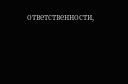ответственности,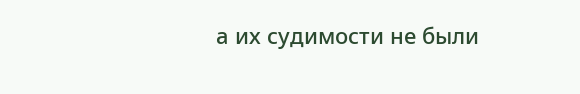а их судимости не были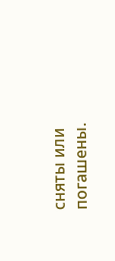сняты или погашены.